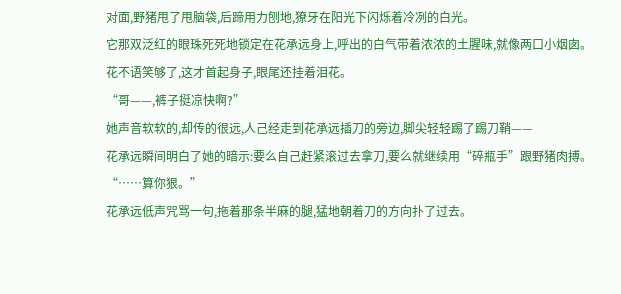对面,野猪甩了甩脑袋,后蹄用力刨地,獠牙在阳光下闪烁着冷冽的白光。
它那双泛红的眼珠死死地锁定在花承远身上,呼出的白气带着浓浓的土腥味,就像两口小烟囱。
花不语笑够了,这才首起身子,眼尾还挂着泪花。
“哥——,裤子挺凉快啊?”
她声音软软的,却传的很远,人己经走到花承远插刀的旁边,脚尖轻轻踢了踢刀鞘——
花承远瞬间明白了她的暗示:要么自己赶紧滚过去拿刀,要么就继续用“碎瓶手”跟野猪肉搏。
“……算你狠。”
花承远低声咒骂一句,拖着那条半麻的腿,猛地朝着刀的方向扑了过去。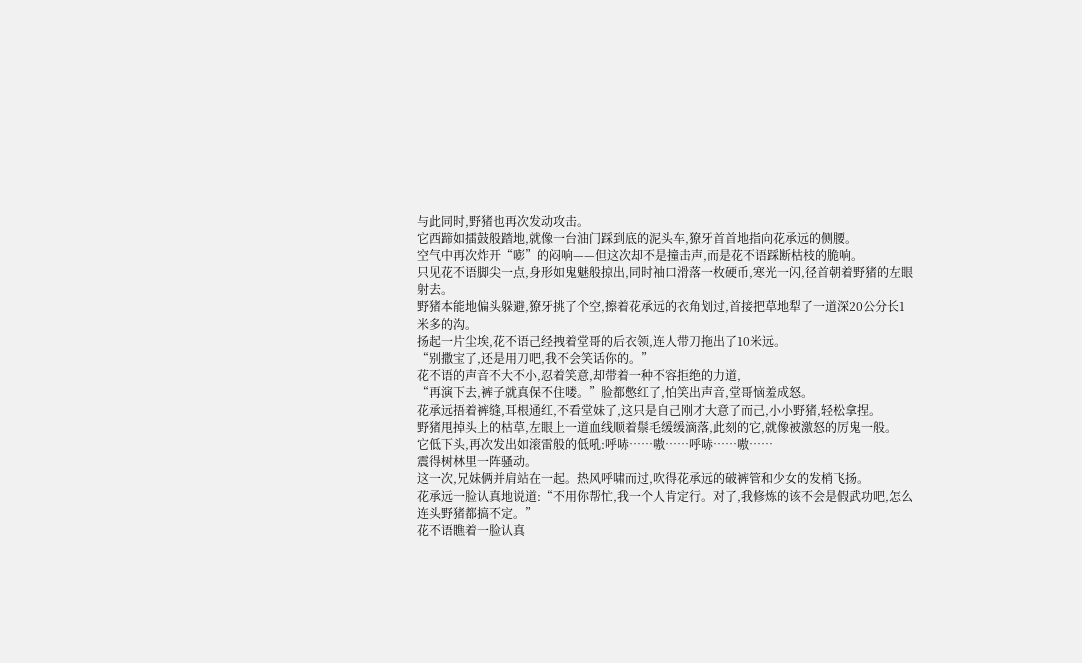与此同时,野猪也再次发动攻击。
它西蹄如擂鼓般踏地,就像一台油门踩到底的泥头车,獠牙首首地指向花承远的侧腰。
空气中再次炸开“嘭”的闷响——但这次却不是撞击声,而是花不语踩断枯枝的脆响。
只见花不语脚尖一点,身形如鬼魅般掠出,同时袖口滑落一枚硬币,寒光一闪,径首朝着野猪的左眼射去。
野猪本能地偏头躲避,獠牙挑了个空,擦着花承远的衣角划过,首接把草地犁了一道深20公分长1米多的沟。
扬起一片尘埃,花不语己经拽着堂哥的后衣领,连人带刀拖出了10米远。
“别撒宝了,还是用刀吧,我不会笑话你的。”
花不语的声音不大不小,忍着笑意,却带着一种不容拒绝的力道,
“再演下去,裤子就真保不住喽。”脸都憋红了,怕笑出声音,堂哥恼羞成怒。
花承远捂着裤缝,耳根通红,不看堂妹了,这只是自己刚才大意了而己,小小野猪,轻松拿捏。
野猪甩掉头上的枯草,左眼上一道血线顺着鬃毛缓缓滴落,此刻的它,就像被激怒的厉鬼一般。
它低下头,再次发出如滚雷般的低吼:呼哧……嗷……呼哧……嗷……
震得树林里一阵骚动。
这一次,兄妹俩并肩站在一起。热风呼啸而过,吹得花承远的破裤管和少女的发梢飞扬。
花承远一脸认真地说道:“不用你帮忙,我一个人肯定行。对了,我修炼的该不会是假武功吧,怎么连头野猪都搞不定。”
花不语瞧着一脸认真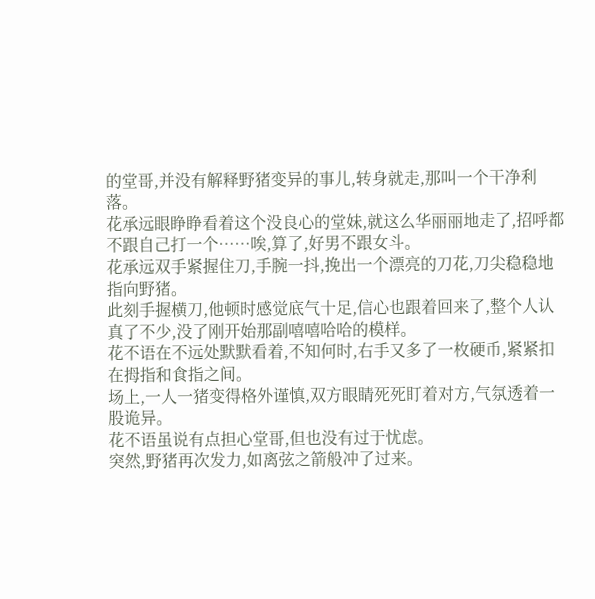的堂哥,并没有解释野猪变异的事儿,转身就走,那叫一个干净利落。
花承远眼睁睁看着这个没良心的堂妹,就这么华丽丽地走了,招呼都不跟自己打一个……唉,算了,好男不跟女斗。
花承远双手紧握住刀,手腕一抖,挽出一个漂亮的刀花,刀尖稳稳地指向野猪。
此刻手握横刀,他顿时感觉底气十足,信心也跟着回来了,整个人认真了不少,没了刚开始那副嘻嘻哈哈的模样。
花不语在不远处默默看着,不知何时,右手又多了一枚硬币,紧紧扣在拇指和食指之间。
场上,一人一猪变得格外谨慎,双方眼睛死死盯着对方,气氛透着一股诡异。
花不语虽说有点担心堂哥,但也没有过于忧虑。
突然,野猪再次发力,如离弦之箭般冲了过来。